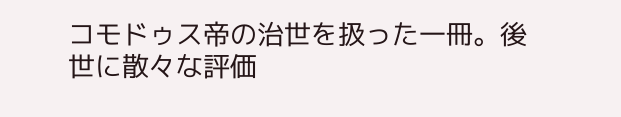コモドゥス帝の治世を扱った一冊。後世に散々な評価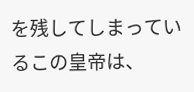を残してしまっているこの皇帝は、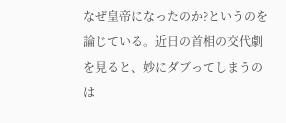なぜ皇帝になったのか?というのを論じている。近日の首相の交代劇を見ると、妙にダブってしまうのは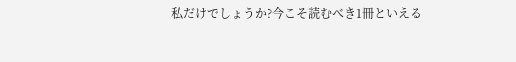私だけでしょうか?今こそ読むべき1冊といえる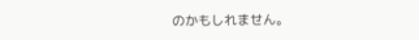のかもしれません。